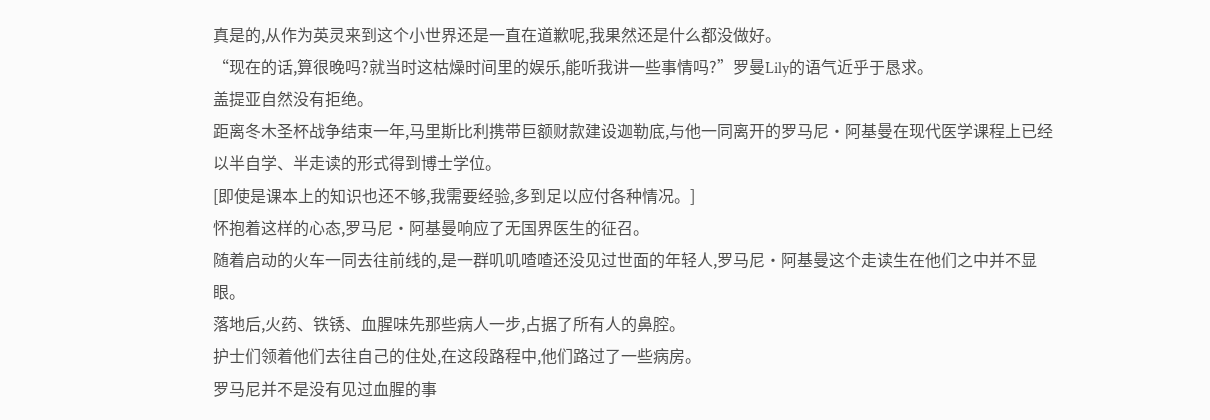真是的,从作为英灵来到这个小世界还是一直在道歉呢,我果然还是什么都没做好。
“现在的话,算很晚吗?就当时这枯燥时间里的娱乐,能听我讲一些事情吗?”罗曼Lily的语气近乎于恳求。
盖提亚自然没有拒绝。
距离冬木圣杯战争结束一年,马里斯比利携带巨额财款建设迦勒底,与他一同离开的罗马尼·阿基曼在现代医学课程上已经以半自学、半走读的形式得到博士学位。
[即使是课本上的知识也还不够,我需要经验,多到足以应付各种情况。]
怀抱着这样的心态,罗马尼·阿基曼响应了无国界医生的征召。
随着启动的火车一同去往前线的,是一群叽叽喳喳还没见过世面的年轻人,罗马尼·阿基曼这个走读生在他们之中并不显眼。
落地后,火药、铁锈、血腥味先那些病人一步,占据了所有人的鼻腔。
护士们领着他们去往自己的住处,在这段路程中,他们路过了一些病房。
罗马尼并不是没有见过血腥的事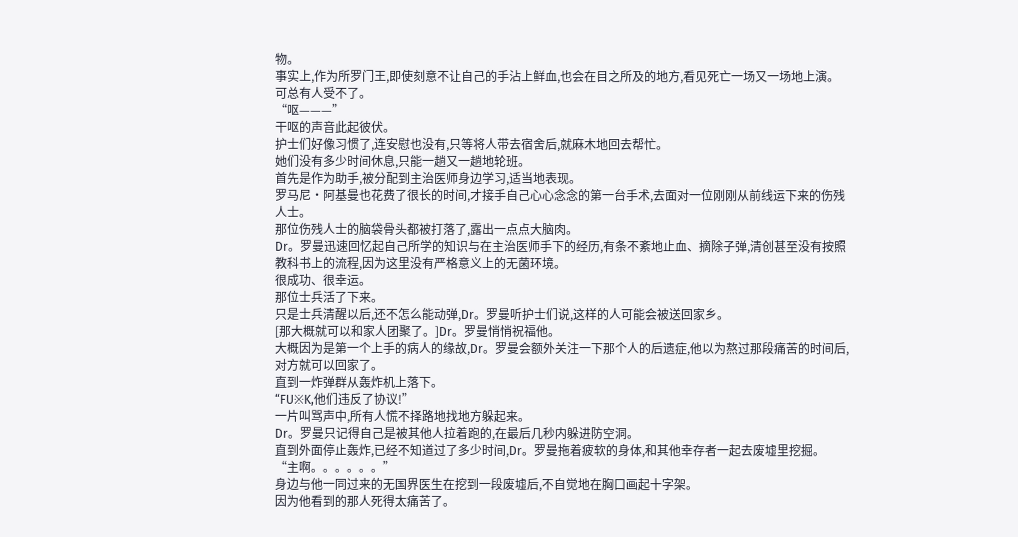物。
事实上,作为所罗门王,即使刻意不让自己的手沾上鲜血,也会在目之所及的地方,看见死亡一场又一场地上演。
可总有人受不了。
“呕———”
干呕的声音此起彼伏。
护士们好像习惯了,连安慰也没有,只等将人带去宿舍后,就麻木地回去帮忙。
她们没有多少时间休息,只能一趟又一趟地轮班。
首先是作为助手,被分配到主治医师身边学习,适当地表现。
罗马尼·阿基曼也花费了很长的时间,才接手自己心心念念的第一台手术,去面对一位刚刚从前线运下来的伤残人士。
那位伤残人士的脑袋骨头都被打落了,露出一点点大脑肉。
Dr。罗曼迅速回忆起自己所学的知识与在主治医师手下的经历,有条不紊地止血、摘除子弹,清创甚至没有按照教科书上的流程,因为这里没有严格意义上的无菌环境。
很成功、很幸运。
那位士兵活了下来。
只是士兵清醒以后,还不怎么能动弹,Dr。罗曼听护士们说,这样的人可能会被送回家乡。
[那大概就可以和家人团聚了。]Dr。罗曼悄悄祝福他。
大概因为是第一个上手的病人的缘故,Dr。罗曼会额外关注一下那个人的后遗症,他以为熬过那段痛苦的时间后,对方就可以回家了。
直到一炸弹群从轰炸机上落下。
“FU※K,他们违反了协议!”
一片叫骂声中,所有人慌不择路地找地方躲起来。
Dr。罗曼只记得自己是被其他人拉着跑的,在最后几秒内躲进防空洞。
直到外面停止轰炸,已经不知道过了多少时间,Dr。罗曼拖着疲软的身体,和其他幸存者一起去废墟里挖掘。
“主啊。。。。。。”
身边与他一同过来的无国界医生在挖到一段废墟后,不自觉地在胸口画起十字架。
因为他看到的那人死得太痛苦了。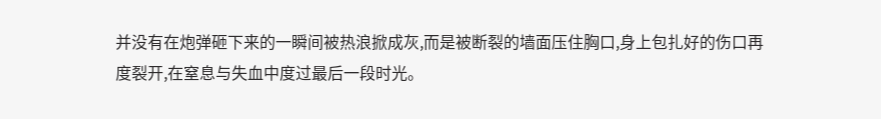并没有在炮弹砸下来的一瞬间被热浪掀成灰,而是被断裂的墙面压住胸口,身上包扎好的伤口再度裂开,在窒息与失血中度过最后一段时光。